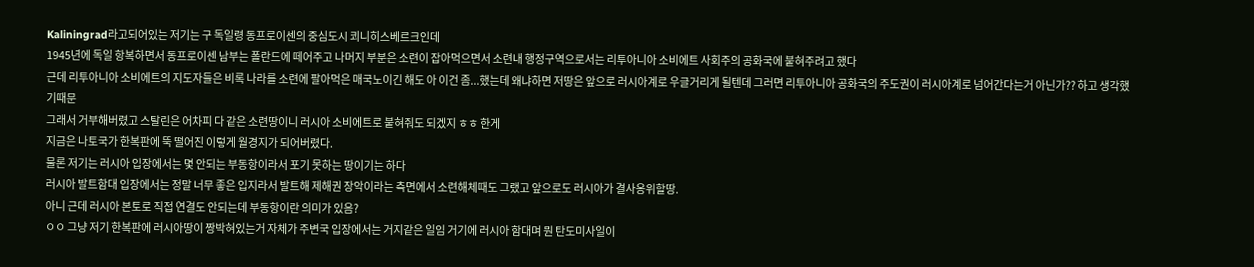Kaliningrad라고되어있는 저기는 구 독일령 동프로이센의 중심도시 쾨니히스베르크인데
1945년에 독일 항복하면서 동프로이센 남부는 폴란드에 떼어주고 나머지 부분은 소련이 잡아먹으면서 소련내 행정구역으로서는 리투아니아 소비에트 사회주의 공화국에 붙혀주려고 했다
근데 리투아니아 소비에트의 지도자들은 비록 나라를 소련에 팔아먹은 매국노이긴 해도 아 이건 좀...했는데 왜냐하면 저땅은 앞으로 러시아계로 우글거리게 될텐데 그러면 리투아니아 공화국의 주도권이 러시아계로 넘어간다는거 아닌가?? 하고 생각했기때문
그래서 거부해버렸고 스탈린은 어차피 다 같은 소련땅이니 러시아 소비에트로 붙혀줘도 되겠지 ㅎㅎ 한게
지금은 나토국가 한복판에 뚝 떨어진 이렇게 월경지가 되어버렸다.
물론 저기는 러시아 입장에서는 몇 안되는 부동항이라서 포기 못하는 땅이기는 하다
러시아 발트함대 입장에서는 정말 너무 좋은 입지라서 발트해 제해권 장악이라는 측면에서 소련해체때도 그랬고 앞으로도 러시아가 결사옹위할땅.
아니 근데 러시아 본토로 직접 연결도 안되는데 부동항이란 의미가 있음?
ㅇㅇ 그냥 저기 한복판에 러시아땅이 짱박혀있는거 자체가 주변국 입장에서는 거지같은 일임 거기에 러시아 함대며 뭔 탄도미사일이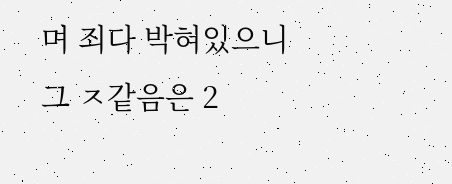며 죄다 박혀있으니 그 ㅈ같음은 2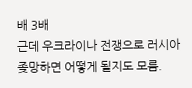배 3배
근데 우크라이나 전쟁으로 러시아 좆망하면 어떻게 될지도 모름.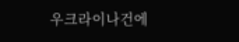우크라이나건에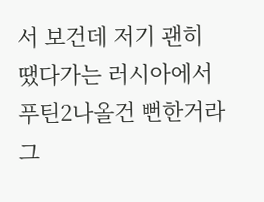서 보건데 저기 괜히 땠다가는 러시아에서 푸틴2나올건 뻔한거라 그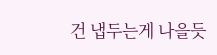건 냅두는게 나을듯